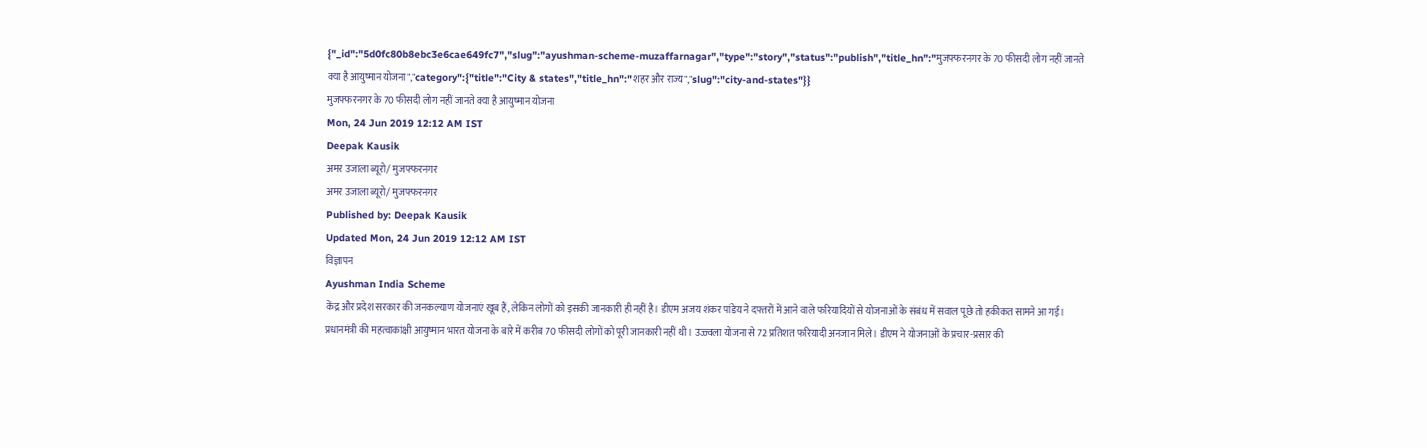{"_id":"5d0fc80b8ebc3e6cae649fc7","slug":"ayushman-scheme-muzaffarnagar","type":"story","status":"publish","title_hn":"मुजफ्फरनगर के 70 फीसदी लोग नहीं जानते क्या है आयुष्मान योजना","category":{"title":"City & states","title_hn":"शहर और राज्य","slug":"city-and-states"}}
मुजफ्फरनगर के 70 फीसदी लोग नहीं जानते क्या है आयुष्मान योजना
Mon, 24 Jun 2019 12:12 AM IST
Deepak Kausik
अमर उजाला ब्यूरो/ मुजफ्फरनगर
अमर उजाला ब्यूरो/ मुजफ्फरनगर
Published by: Deepak Kausik
Updated Mon, 24 Jun 2019 12:12 AM IST
विज्ञापन
Ayushman India Scheme
केंद्र और प्रदेश सरकार की जनकल्याण योजनाएं खूब हैं, लेकिन लोगों को इसकी जानकारी ही नहीं है। डीएम अजय शंकर पांडेय ने दफ्तरों में आने वाले फरियादियों से योजनाओं के संबंध में सवाल पूछे तो हकीकत सामने आ गई। प्रधानमंत्री की महत्वाकांक्षी आयुष्मान भारत योजना के बारे में करीब 70 फीसदी लोगों को पूरी जानकारी नहीं थी। उज्ज्वला योजना से 72 प्रतिशत फरियादी अनजान मिले। डीएम ने योजनाओं के प्रचार-प्रसार की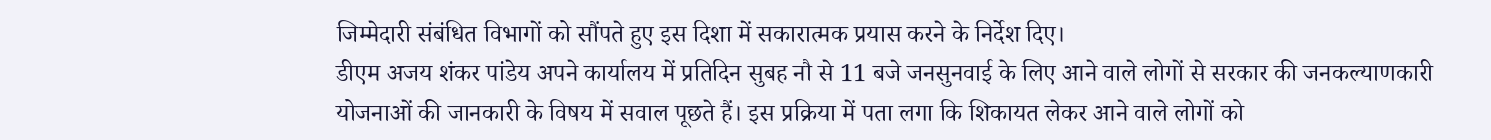जिम्मेदारी संबंधित विभागों को सौंपते हुए इस दिशा में सकारात्मक प्रयास करने के निर्देश दिए।
डीएम अजय शंकर पांडेय अपने कार्यालय में प्रतिदिन सुबह नौ से 11 बजे जनसुनवाई के लिए आने वाले लोगों से सरकार की जनकल्याणकारी योजनाओं की जानकारी के विषय में सवाल पूछते हैं। इस प्रक्रिया में पता लगा कि शिकायत लेकर आने वाले लोगों को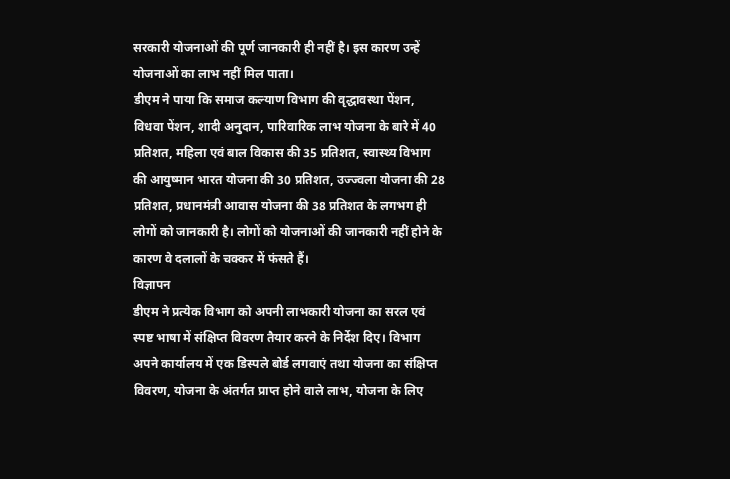सरकारी योजनाओं की पूर्ण जानकारी ही नहीं है। इस कारण उन्हें योजनाओं का लाभ नहीं मिल पाता।
डीएम ने पाया कि समाज कल्याण विभाग की वृद्धावस्था पेंशन, विधवा पेंशन, शादी अनुदान, पारिवारिक लाभ योजना के बारे में 40 प्रतिशत, महिला एवं बाल विकास की 35 प्रतिशत, स्वास्थ्य विभाग की आयुष्मान भारत योजना की 30 प्रतिशत, उज्ज्वला योजना की 28 प्रतिशत, प्रधानमंत्री आवास योजना की 38 प्रतिशत के लगभग ही लोगों को जानकारी है। लोगों को योजनाओं की जानकारी नहीं होने के कारण वे दलालों के चक्कर में फंसते हैं।
विज्ञापन
डीएम ने प्रत्येक विभाग को अपनी लाभकारी योजना का सरल एवं स्पष्ट भाषा में संक्षिप्त विवरण तैयार करने के निर्देश दिए। विभाग अपने कार्यालय में एक डिस्पले बोर्ड लगवाएं तथा योजना का संक्षिप्त विवरण, योजना के अंतर्गत प्राप्त होने वाले लाभ, योजना के लिए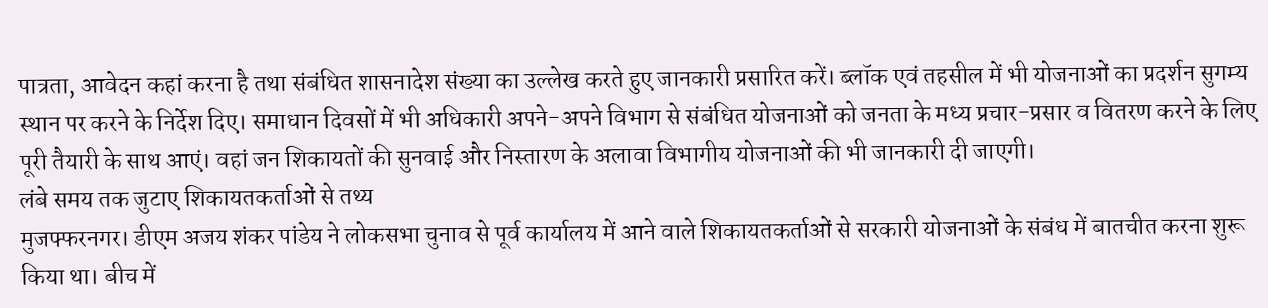पात्रता, आवेदन कहां करना है तथा संबंधित शासनादेश संख्या का उल्लेख करते हुए जानकारी प्रसारित करें। ब्लॉक एवं तहसील में भी योजनाओं का प्रदर्शन सुगम्य स्थान पर करने के निर्देश दिए। समाधान दिवसों में भी अधिकारी अपने-अपने विभाग से संबंधित योजनाओं को जनता के मध्य प्रचार-प्रसार व वितरण करने के लिए पूरी तैयारी के साथ आएं। वहां जन शिकायतों की सुनवाई और निस्तारण के अलावा विभागीय योजनाओं की भी जानकारी दी जाएगी।
लंबे समय तक जुटाए शिकायतकर्ताओं से तथ्य
मुजफ्फरनगर। डीएम अजय शंकर पांडेय ने लोकसभा चुनाव से पूर्व कार्यालय में आने वाले शिकायतकर्ताओं से सरकारी योजनाओं के संबंध में बातचीत करना शुरू किया था। बीच में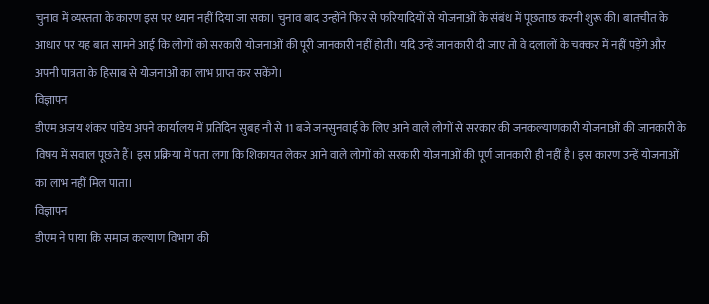चुनाव में व्यस्तता के कारण इस पर ध्यान नहीं दिया जा सका। चुनाव बाद उन्होंने फिर से फरियादियों से योजनाओं के संबंध में पूछताछ करनी शुरू की। बातचीत के आधार पर यह बात सामने आई कि लोगों को सरकारी योजनाओं की पूरी जानकारी नहीं होती। यदि उन्हें जानकारी दी जाए तो वे दलालों के चक्कर में नहीं पड़ेंगे और अपनी पात्रता के हिसाब से योजनाओं का लाभ प्राप्त कर सकेंगे।
विज्ञापन
डीएम अजय शंकर पांडेय अपने कार्यालय में प्रतिदिन सुबह नौ से 11 बजे जनसुनवाई के लिए आने वाले लोगों से सरकार की जनकल्याणकारी योजनाओं की जानकारी के विषय में सवाल पूछते हैं। इस प्रक्रिया में पता लगा कि शिकायत लेकर आने वाले लोगों को सरकारी योजनाओं की पूर्ण जानकारी ही नहीं है। इस कारण उन्हें योजनाओं का लाभ नहीं मिल पाता।
विज्ञापन
डीएम ने पाया कि समाज कल्याण विभाग की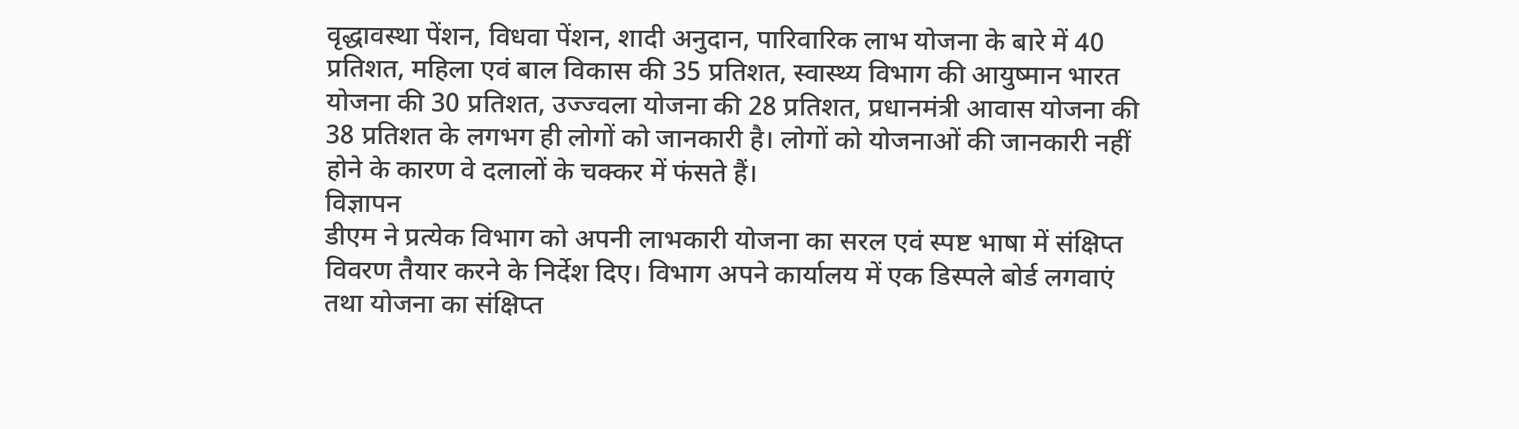वृद्धावस्था पेंशन, विधवा पेंशन, शादी अनुदान, पारिवारिक लाभ योजना के बारे में 40 प्रतिशत, महिला एवं बाल विकास की 35 प्रतिशत, स्वास्थ्य विभाग की आयुष्मान भारत योजना की 30 प्रतिशत, उज्ज्वला योजना की 28 प्रतिशत, प्रधानमंत्री आवास योजना की 38 प्रतिशत के लगभग ही लोगों को जानकारी है। लोगों को योजनाओं की जानकारी नहीं होने के कारण वे दलालों के चक्कर में फंसते हैं।
विज्ञापन
डीएम ने प्रत्येक विभाग को अपनी लाभकारी योजना का सरल एवं स्पष्ट भाषा में संक्षिप्त विवरण तैयार करने के निर्देश दिए। विभाग अपने कार्यालय में एक डिस्पले बोर्ड लगवाएं तथा योजना का संक्षिप्त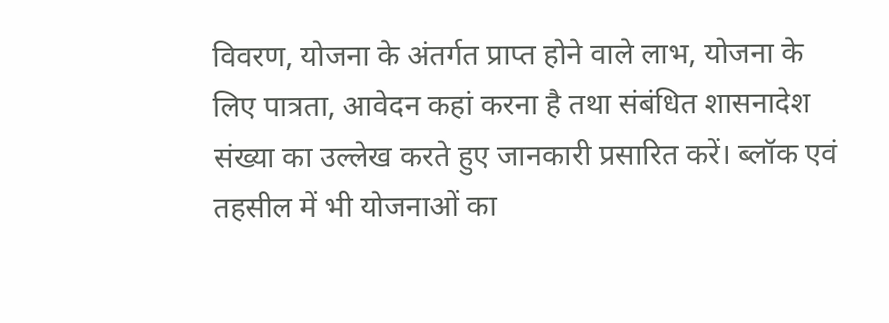विवरण, योजना के अंतर्गत प्राप्त होने वाले लाभ, योजना के लिए पात्रता, आवेदन कहां करना है तथा संबंधित शासनादेश संख्या का उल्लेख करते हुए जानकारी प्रसारित करें। ब्लॉक एवं तहसील में भी योजनाओं का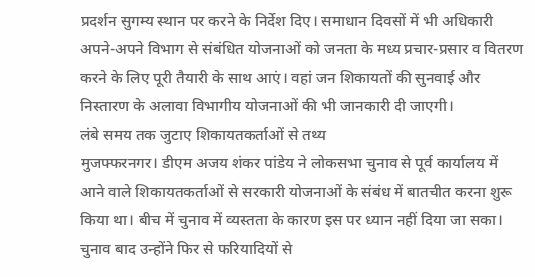प्रदर्शन सुगम्य स्थान पर करने के निर्देश दिए। समाधान दिवसों में भी अधिकारी अपने-अपने विभाग से संबंधित योजनाओं को जनता के मध्य प्रचार-प्रसार व वितरण करने के लिए पूरी तैयारी के साथ आएं। वहां जन शिकायतों की सुनवाई और निस्तारण के अलावा विभागीय योजनाओं की भी जानकारी दी जाएगी।
लंबे समय तक जुटाए शिकायतकर्ताओं से तथ्य
मुजफ्फरनगर। डीएम अजय शंकर पांडेय ने लोकसभा चुनाव से पूर्व कार्यालय में आने वाले शिकायतकर्ताओं से सरकारी योजनाओं के संबंध में बातचीत करना शुरू किया था। बीच में चुनाव में व्यस्तता के कारण इस पर ध्यान नहीं दिया जा सका। चुनाव बाद उन्होंने फिर से फरियादियों से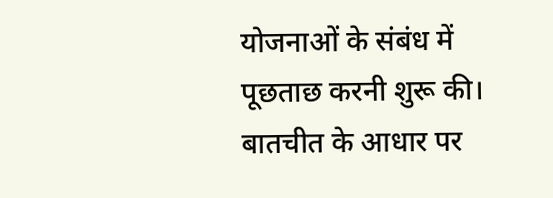योजनाओं के संबंध में पूछताछ करनी शुरू की। बातचीत के आधार पर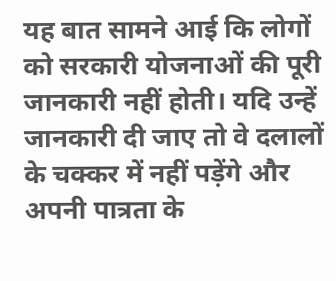यह बात सामने आई कि लोगों को सरकारी योजनाओं की पूरी जानकारी नहीं होती। यदि उन्हें जानकारी दी जाए तो वे दलालों के चक्कर में नहीं पड़ेंगे और अपनी पात्रता के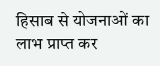हिसाब से योजनाओं का लाभ प्राप्त कर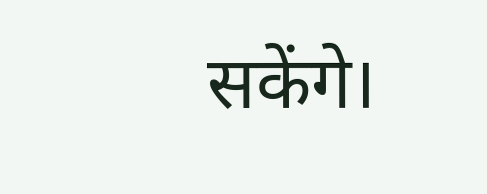सकेंगे।